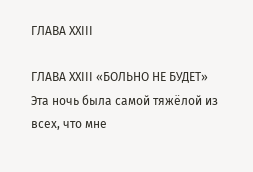ГЛАВА XXIII

ГЛАВА XXIII «БОЛЬНО НЕ БУДЕТ»
Эта ночь была самой тяжёлой из всех, что мне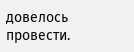довелось провести.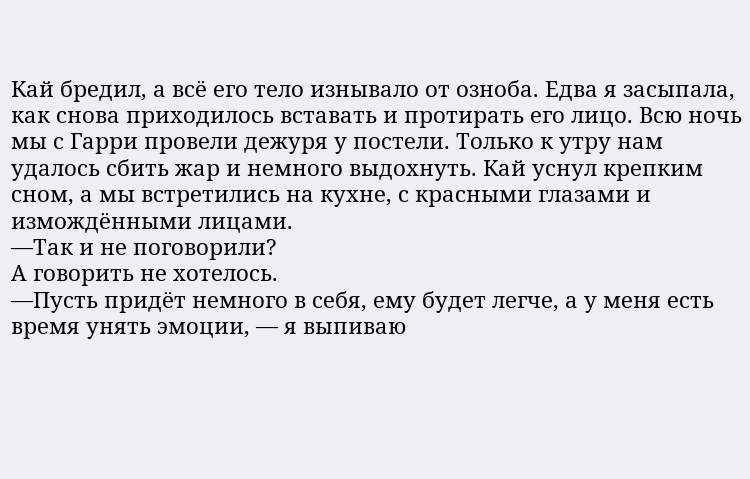Кай бредил, а всё его тело изнывало от озноба. Едва я засыпала, как снова приходилось вставать и протирать его лицо. Всю ночь мы с Гарри провели дежуря у постели. Только к утру нам удалось сбить жар и немного выдохнуть. Кай уснул крепким сном, а мы встретились на кухне, с красными глазами и измождёнными лицами.
—Так и не поговорили?
А говорить не хотелось.
—Пусть придёт немного в себя, ему будет легче, а у меня есть время унять эмоции, — я выпиваю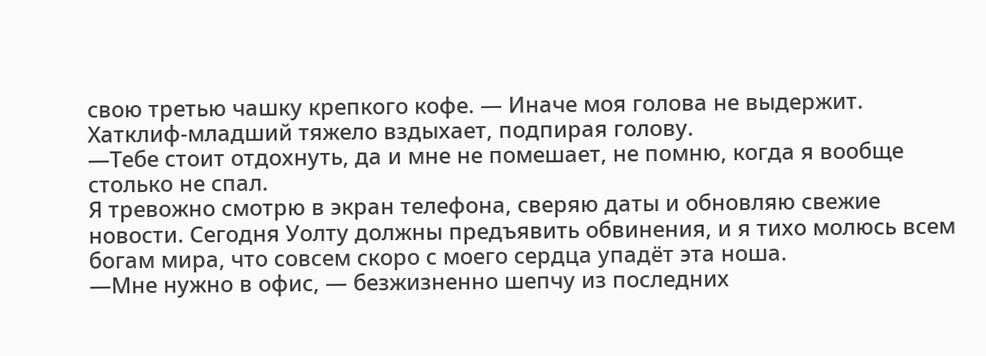свою третью чашку крепкого кофе. — Иначе моя голова не выдержит.
Хатклиф-младший тяжело вздыхает, подпирая голову.
—Тебе стоит отдохнуть, да и мне не помешает, не помню, когда я вообще столько не спал.
Я тревожно смотрю в экран телефона, сверяю даты и обновляю свежие новости. Сегодня Уолту должны предъявить обвинения, и я тихо молюсь всем богам мира, что совсем скоро с моего сердца упадёт эта ноша.
—Мне нужно в офис, — безжизненно шепчу из последних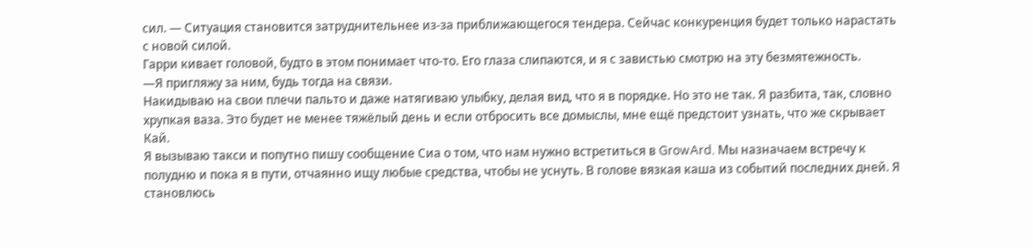сил. — Ситуация становится затруднительнее из-за приближающегося тендера. Сейчас конкуренция будет только нарастать с новой силой.
Гарри кивает головой, будто в этом понимает что-то. Его глаза слипаются, и я с завистью смотрю на эту безмятежность.
—Я пригляжу за ним, будь тогда на связи.
Накидываю на свои плечи пальто и даже натягиваю улыбку, делая вид, что я в порядке. Но это не так. Я разбита, так, словно хрупкая ваза. Это будет не менее тяжёлый день и если отбросить все домыслы, мне ещё предстоит узнать, что же скрывает Кай.
Я вызываю такси и попутно пишу сообщение Сиа о том, что нам нужно встретиться в GrowArd. Мы назначаем встречу к полудню и пока я в пути, отчаянно ищу любые средства, чтобы не уснуть. В голове вязкая каша из событий последних дней. Я становлюсь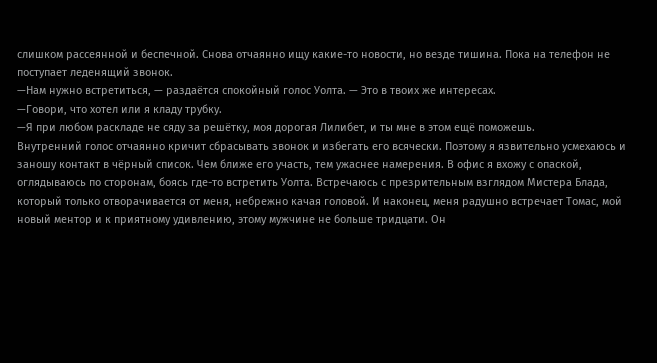слишком рассеянной и беспечной. Снова отчаянно ищу какие-то новости, но везде тишина. Пока на телефон не поступает леденящий звонок.
—Нам нужно встретиться, — раздаётся спокойный голос Уолта. — Это в твоих же интересах.
—Говори, что хотел или я кладу трубку.
—Я при любом раскладе не сяду за решётку, моя дорогая Лилибет, и ты мне в этом ещё поможешь.
Внутренний голос отчаянно кричит сбрасывать звонок и избегать его всячески. Поэтому я язвительно усмехаюсь и заношу контакт в чёрный список. Чем ближе его участь, тем ужаснее намерения. В офис я вхожу с опаской, оглядываюсь по сторонам, боясь где-то встретить Уолта. Встречаюсь с презрительным взглядом Мистера Блада, который только отворачивается от меня, небрежно качая головой. И наконец, меня радушно встречает Томас, мой новый ментор и к приятному удивлению, этому мужчине не больше тридцати. Он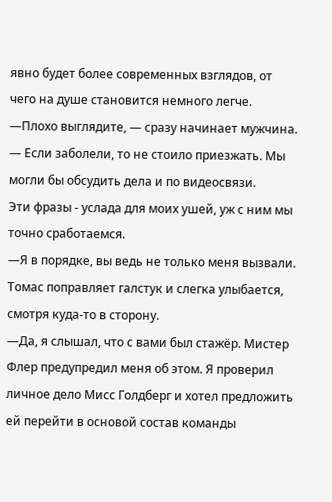явно будет более современных взглядов, от чего на душе становится немного легче.
—Плохо выглядите, — сразу начинает мужчина. — Если заболели, то не стоило приезжать. Мы могли бы обсудить дела и по видеосвязи.
Эти фразы - услада для моих ушей, уж с ним мы точно сработаемся.
—Я в порядке, вы ведь не только меня вызвали.
Томас поправляет галстук и слегка улыбается, смотря куда-то в сторону.
—Да, я слышал, что с вами был стажёр. Мистер Флер предупредил меня об этом. Я проверил личное дело Мисс Голдберг и хотел предложить ей перейти в основой состав команды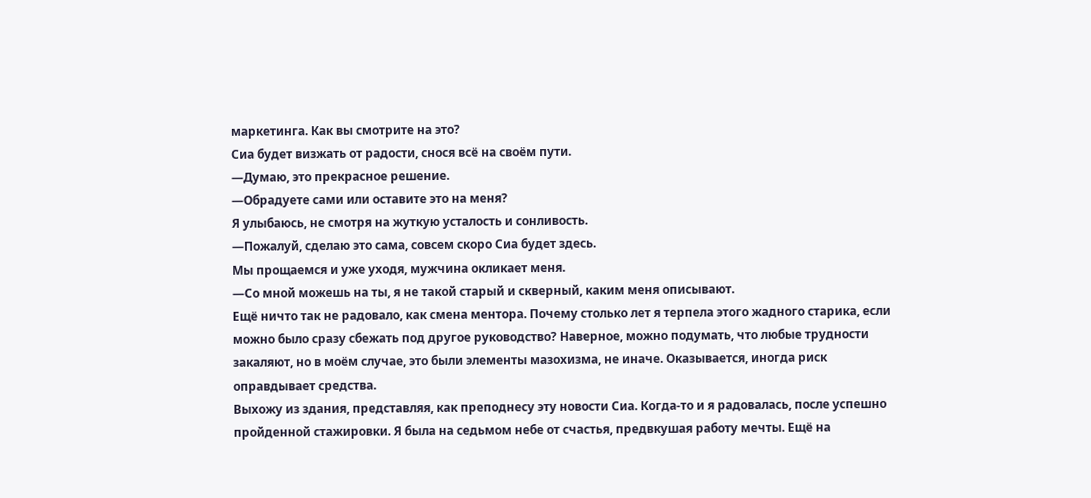маркетинга. Как вы смотрите на это?
Сиа будет визжать от радости, снося всё на своём пути.
—Думаю, это прекрасное решение.
—Обрадуете сами или оставите это на меня?
Я улыбаюсь, не смотря на жуткую усталость и сонливость.
—Пожалуй, сделаю это сама, совсем скоро Сиа будет здесь.
Мы прощаемся и уже уходя, мужчина окликает меня.
—Со мной можешь на ты, я не такой старый и скверный, каким меня описывают.
Ещё ничто так не радовало, как смена ментора. Почему столько лет я терпела этого жадного старика, если можно было сразу сбежать под другое руководство? Наверное, можно подумать, что любые трудности закаляют, но в моём случае, это были элементы мазохизма, не иначе. Оказывается, иногда риск оправдывает средства.
Выхожу из здания, представляя, как преподнесу эту новости Сиа. Когда-то и я радовалась, после успешно пройденной стажировки. Я была на седьмом небе от счастья, предвкушая работу мечты. Ещё на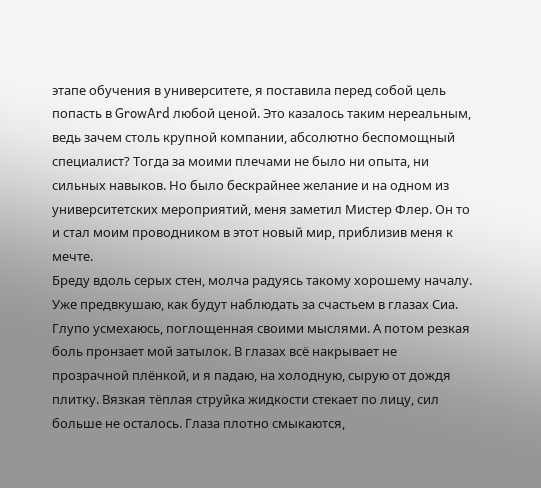этапе обучения в университете, я поставила перед собой цель попасть в GrowArd любой ценой. Это казалось таким нереальным, ведь зачем столь крупной компании, абсолютно беспомощный специалист? Тогда за моими плечами не было ни опыта, ни сильных навыков. Но было бескрайнее желание и на одном из университетских мероприятий, меня заметил Мистер Флер. Он то и стал моим проводником в этот новый мир, приблизив меня к мечте.
Бреду вдоль серых стен, молча радуясь такому хорошему началу. Уже предвкушаю, как будут наблюдать за счастьем в глазах Сиа. Глупо усмехаюсь, поглощенная своими мыслями. А потом резкая боль пронзает мой затылок. В глазах всё накрывает не прозрачной плёнкой, и я падаю, на холодную, сырую от дождя плитку. Вязкая тёплая струйка жидкости стекает по лицу, сил больше не осталось. Глаза плотно смыкаются,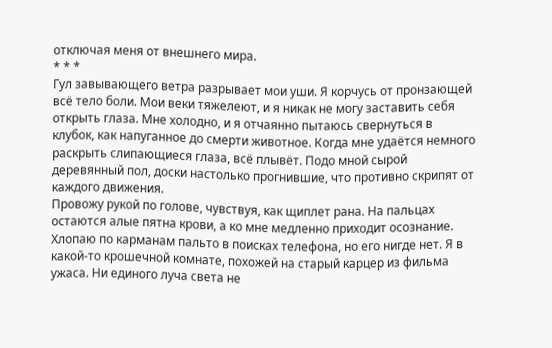отключая меня от внешнего мира.
* * *
Гул завывающего ветра разрывает мои уши. Я корчусь от пронзающей всё тело боли. Мои веки тяжелеют, и я никак не могу заставить себя открыть глаза. Мне холодно, и я отчаянно пытаюсь свернуться в клубок, как напуганное до смерти животное. Когда мне удаётся немного раскрыть слипающиеся глаза, всё плывёт. Подо мной сырой деревянный пол, доски настолько прогнившие, что противно скрипят от каждого движения.
Провожу рукой по голове, чувствуя, как щиплет рана. На пальцах остаются алые пятна крови, а ко мне медленно приходит осознание. Хлопаю по карманам пальто в поисках телефона, но его нигде нет. Я в какой-то крошечной комнате, похожей на старый карцер из фильма ужаса. Ни единого луча света не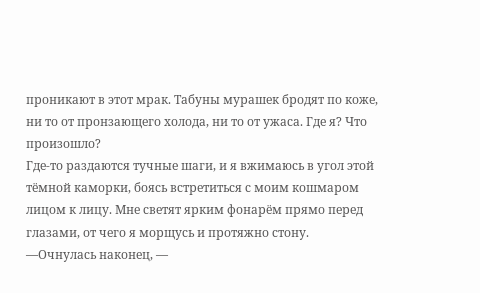проникают в этот мрак. Табуны мурашек бродят по коже, ни то от пронзающего холода, ни то от ужаса. Где я? Что произошло?
Где-то раздаются тучные шаги, и я вжимаюсь в угол этой тёмной каморки, боясь встретиться с моим кошмаром лицом к лицу. Мне светят ярким фонарём прямо перед глазами, от чего я морщусь и протяжно стону.
—Очнулась наконец, —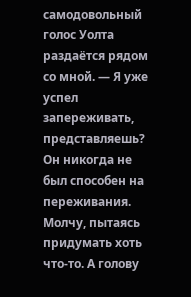самодовольный голос Уолта раздаётся рядом со мной. — Я уже успел запереживать, представляешь?
Он никогда не был способен на переживания. Молчу, пытаясь придумать хоть что-то. А голову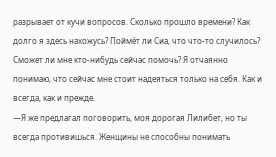разрывает от кучи вопросов. Сколько прошло времени? Как долго я здесь нахожусь? Поймёт ли Сиа, что что-то случилось? Сможет ли мне кто-нибудь сейчас помочь? Я отчаянно понимаю, что сейчас мне стоит надеяться только на себя. Как и всегда, как и прежде.
—Я же предлагал поговорить, моя дорогая Лилибет, но ты всегда противишься. Женщины не способны понимать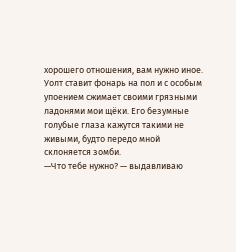хорошего отношения, вам нужно иное.
Уолт ставит фонарь на пол и с особым упоением сжимает своими грязными ладонями мои щёки. Его безумные голубые глаза кажутся такими не живыми, будто передо мной склоняется зомби.
—Что тебе нужно? — выдавливаю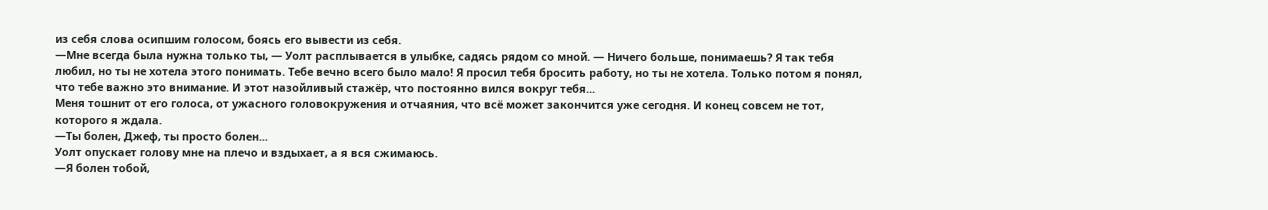из себя слова осипшим голосом, боясь его вывести из себя.
—Мне всегда была нужна только ты, — Уолт расплывается в улыбке, садясь рядом со мной. — Ничего больше, понимаешь? Я так тебя любил, но ты не хотела этого понимать. Тебе вечно всего было мало! Я просил тебя бросить работу, но ты не хотела. Только потом я понял, что тебе важно это внимание. И этот назойливый стажёр, что постоянно вился вокруг тебя...
Меня тошнит от его голоса, от ужасного головокружения и отчаяния, что всё может закончится уже сегодня. И конец совсем не тот, которого я ждала.
—Ты болен, Джеф, ты просто болен...
Уолт опускает голову мне на плечо и вздыхает, а я вся сжимаюсь.
—Я болен тобой,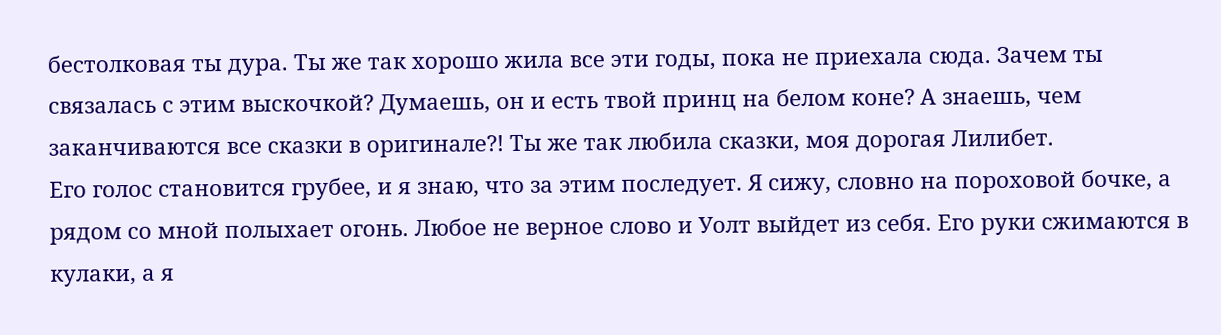бестолковая ты дура. Ты же так хорошо жила все эти годы, пока не приехала сюда. Зачем ты связалась с этим выскочкой? Думаешь, он и есть твой принц на белом коне? А знаешь, чем заканчиваются все сказки в оригинале?! Ты же так любила сказки, моя дорогая Лилибет.
Его голос становится грубее, и я знаю, что за этим последует. Я сижу, словно на пороховой бочке, а рядом со мной полыхает огонь. Любое не верное слово и Уолт выйдет из себя. Его руки сжимаются в кулаки, а я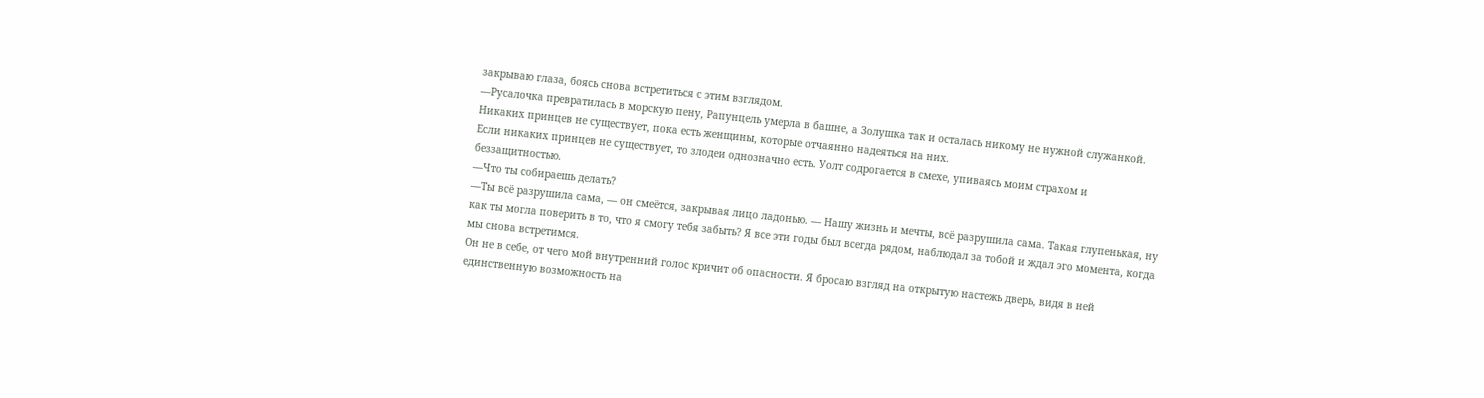закрываю глаза, боясь снова встретиться с этим взглядом.
—Русалочка превратилась в морскую пену, Рапунцель умерла в башне, а Золушка так и осталась никому не нужной служанкой. Никаких принцев не существует, пока есть женщины, которые отчаянно надеяться на них.
Если никаких принцев не существует, то злодеи однозначно есть. Уолт содрогается в смехе, упиваясь моим страхом и беззащитностью.
—Что ты собираешь делать?
—Ты всё разрушила сама, — он смеётся, закрывая лицо ладонью. — Нашу жизнь и мечты, всё разрушила сама. Такая глупенькая, ну как ты могла поверить в то, что я смогу тебя забыть? Я все эти годы был всегда рядом, наблюдал за тобой и ждал эго момента, когда мы снова встретимся.
Он не в себе, от чего мой внутренний голос кричит об опасности. Я бросаю взгляд на открытую настежь дверь, видя в ней единственную возможность на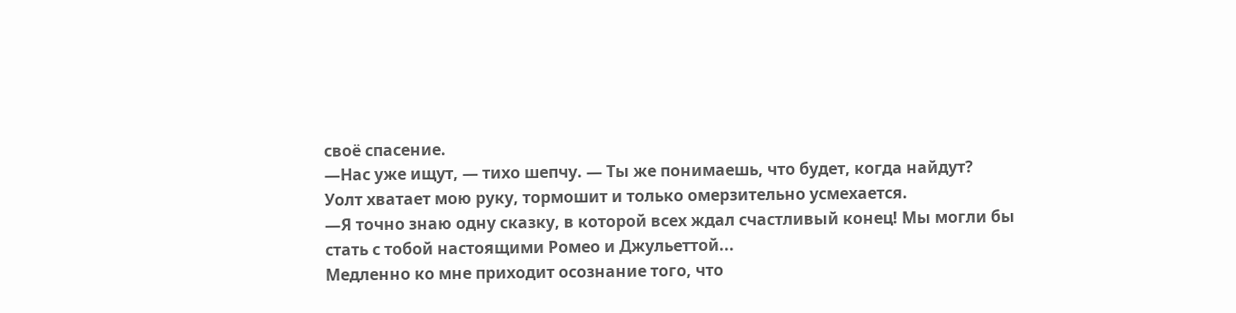своё спасение.
—Нас уже ищут, — тихо шепчу. — Ты же понимаешь, что будет, когда найдут?
Уолт хватает мою руку, тормошит и только омерзительно усмехается.
—Я точно знаю одну сказку, в которой всех ждал счастливый конец! Мы могли бы стать с тобой настоящими Ромео и Джульеттой...
Медленно ко мне приходит осознание того, что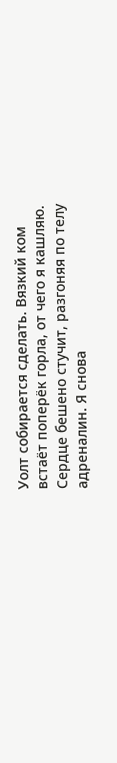Уолт собирается сделать. Вязкий ком встаёт поперёк горла, от чего я кашляю. Сердце бешено стучит, разгоняя по телу адреналин. Я снова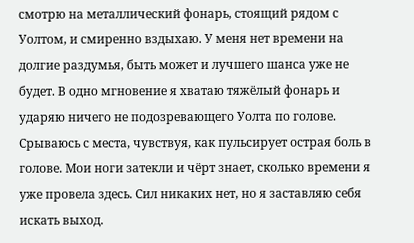смотрю на металлический фонарь, стоящий рядом с Уолтом, и смиренно вздыхаю. У меня нет времени на долгие раздумья, быть может и лучшего шанса уже не будет. В одно мгновение я хватаю тяжёлый фонарь и ударяю ничего не подозревающего Уолта по голове. Срываюсь с места, чувствуя, как пульсирует острая боль в голове. Мои ноги затекли и чёрт знает, сколько времени я уже провела здесь. Сил никаких нет, но я заставляю себя искать выход.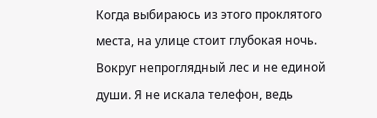Когда выбираюсь из этого проклятого места, на улице стоит глубокая ночь. Вокруг непроглядный лес и не единой души. Я не искала телефон, ведь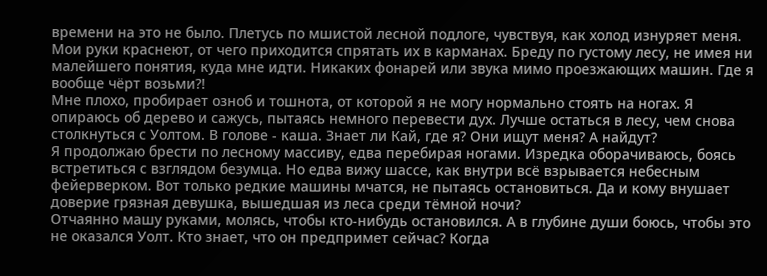времени на это не было. Плетусь по мшистой лесной подлоге, чувствуя, как холод изнуряет меня. Мои руки краснеют, от чего приходится спрятать их в карманах. Бреду по густому лесу, не имея ни малейшего понятия, куда мне идти. Никаких фонарей или звука мимо проезжающих машин. Где я вообще чёрт возьми?!
Мне плохо, пробирает озноб и тошнота, от которой я не могу нормально стоять на ногах. Я опираюсь об дерево и сажусь, пытаясь немного перевести дух. Лучше остаться в лесу, чем снова столкнуться с Уолтом. В голове - каша. Знает ли Кай, где я? Они ищут меня? А найдут?
Я продолжаю брести по лесному массиву, едва перебирая ногами. Изредка оборачиваюсь, боясь встретиться с взглядом безумца. Но едва вижу шассе, как внутри всё взрывается небесным фейерверком. Вот только редкие машины мчатся, не пытаясь остановиться. Да и кому внушает доверие грязная девушка, вышедшая из леса среди тёмной ночи?
Отчаянно машу руками, молясь, чтобы кто-нибудь остановился. А в глубине души боюсь, чтобы это не оказался Уолт. Кто знает, что он предпримет сейчас? Когда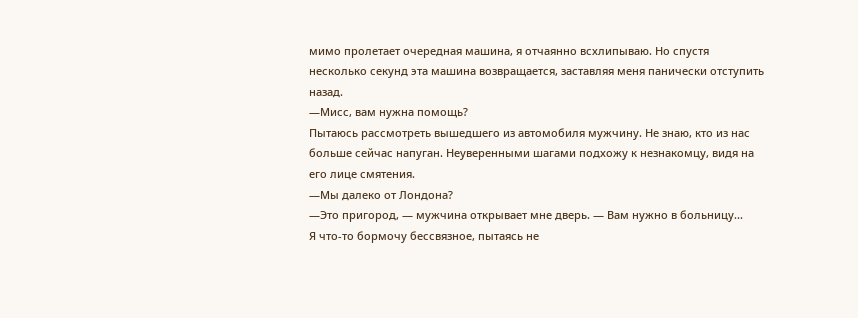мимо пролетает очередная машина, я отчаянно всхлипываю. Но спустя несколько секунд эта машина возвращается, заставляя меня панически отступить назад.
—Мисс, вам нужна помощь?
Пытаюсь рассмотреть вышедшего из автомобиля мужчину. Не знаю, кто из нас больше сейчас напуган. Неуверенными шагами подхожу к незнакомцу, видя на его лице смятения.
—Мы далеко от Лондона?
—Это пригород, — мужчина открывает мне дверь. — Вам нужно в больницу...
Я что-то бормочу бессвязное, пытаясь не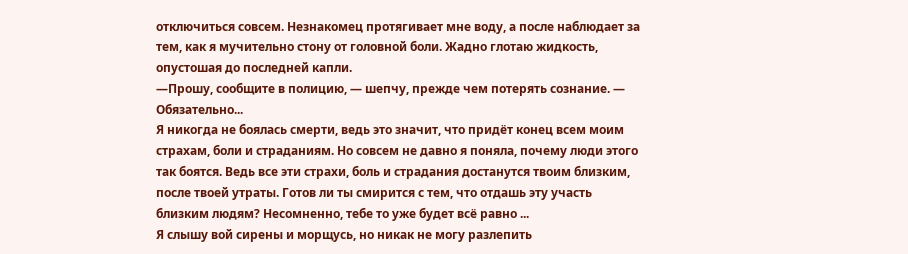отключиться совсем. Незнакомец протягивает мне воду, а после наблюдает за тем, как я мучительно стону от головной боли. Жадно глотаю жидкость, опустошая до последней капли.
—Прошу, сообщите в полицию, — шепчу, прежде чем потерять сознание. — Обязательно...
Я никогда не боялась смерти, ведь это значит, что придёт конец всем моим страхам, боли и страданиям. Но совсем не давно я поняла, почему люди этого так боятся. Ведь все эти страхи, боль и страдания достанутся твоим близким, после твоей утраты. Готов ли ты смирится с тем, что отдашь эту участь близким людям? Несомненно, тебе то уже будет всё равно ...
Я слышу вой сирены и морщусь, но никак не могу разлепить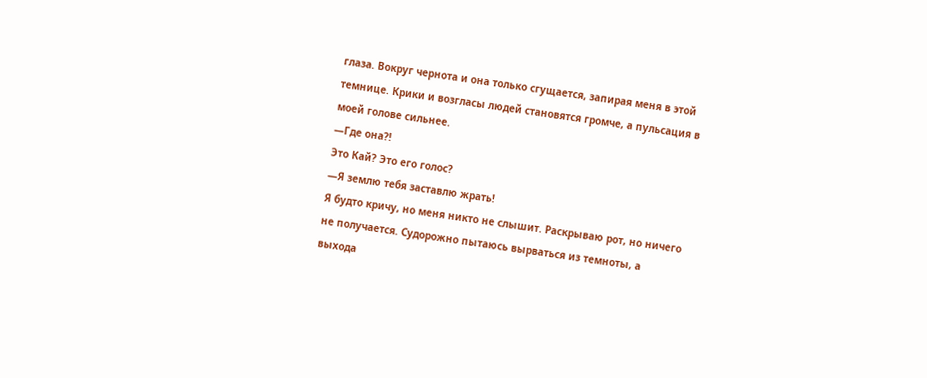глаза. Вокруг чернота и она только сгущается, запирая меня в этой темнице. Крики и возгласы людей становятся громче, а пульсация в моей голове сильнее.
—Где она?!
Это Кай? Это его голос?
—Я землю тебя заставлю жрать!
Я будто кричу, но меня никто не слышит. Раскрываю рот, но ничего не получается. Судорожно пытаюсь вырваться из темноты, а выхода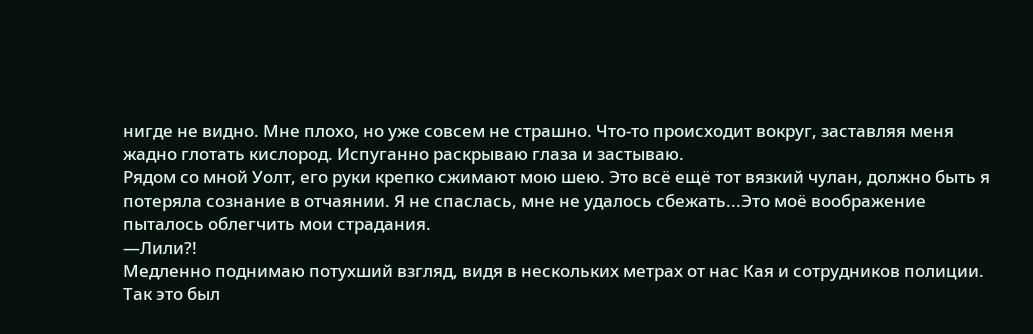нигде не видно. Мне плохо, но уже совсем не страшно. Что-то происходит вокруг, заставляя меня жадно глотать кислород. Испуганно раскрываю глаза и застываю.
Рядом со мной Уолт, его руки крепко сжимают мою шею. Это всё ещё тот вязкий чулан, должно быть я потеряла сознание в отчаянии. Я не спаслась, мне не удалось сбежать...Это моё воображение пыталось облегчить мои страдания.
—Лили?!
Медленно поднимаю потухший взгляд, видя в нескольких метрах от нас Кая и сотрудников полиции. Так это был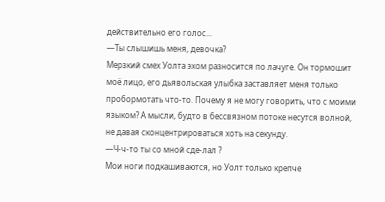действительно его голос...
—Ты слышишь меня, девочка?
Мерзкий смех Уолта эхом разносится по лачуге. Он тормошит моё лицо, его дьявольская улыбка заставляет меня только пробормотать что-то. Почему я не могу говорить, что с моими языком? А мысли, будто в бессвязном потоке несутся волной, не давая сконцентрироваться хоть на секунду.
—Ч-ч-то ты со мной сде-лал ?
Мои ноги подкашиваются, но Уолт только крепче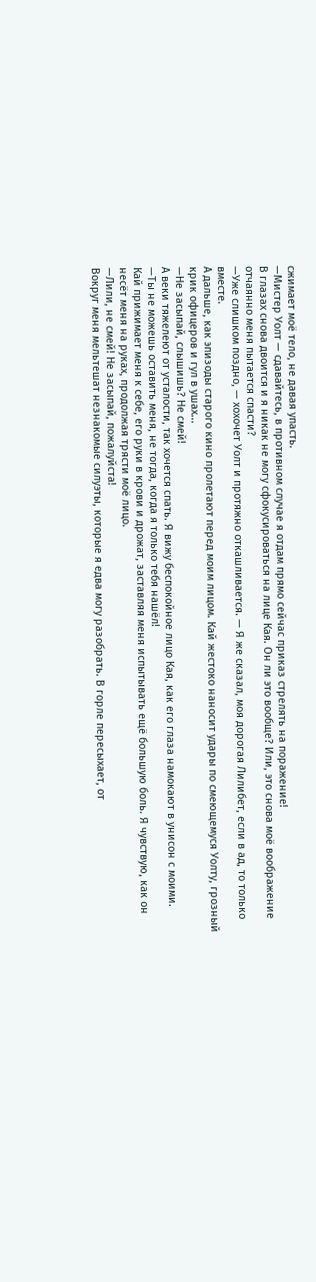сжимает моё тело, не давая упасть.
—Мистер Уолт — сдавайтесь, в противном случае я отдам прямо сейчас приказ стрелять на поражение!
В глазах снова двоится и я никак не могу сфокусироваться на лице Кая. Он ли это вообще? Или, это снова моё воображение отчаянно меня пытается спасти?
—Уже слишком поздно, — хохочет Уолт и протяжно откашливается. — Я же сказал, моя дорогая Лилибет, если в ад, то только вместе.
А дальше, как эпизоды старого кино пролетают перед моим лицом. Кай жестоко наносит удары по смеющемуся Уолту, грозный крик офицеров и гул в ушах...
—Не засыпай, слышишь? Не смей!
А веки тяжелеют от усталости, так хочется спать. Я вижу беспокойное лицо Кая, как его глаза намокают в унисон с моими.
—Ты не можешь оставить меня, не тогда, когда я только тебя нашёл!
Кай прижимает меня к себе, его руки в крови и дрожат, заставляя меня испытывать ещё большую боль. Я чувствую, как он несёт меня на руках, продолжая трясти моё лицо.
—Лили, не смей! Не засыпай, пожалуйста!
Вокруг меня мельтешат незнакомые силуэты, которые я едва могу разобрать. В горле пересыхает, от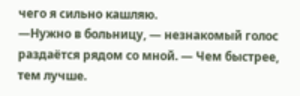чего я сильно кашляю.
—Нужно в больницу, — незнакомый голос раздаётся рядом со мной. — Чем быстрее, тем лучше.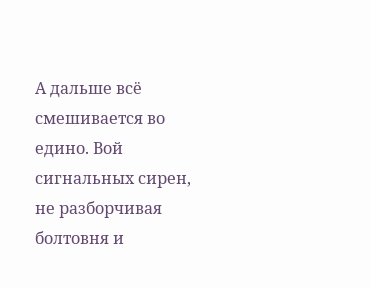А дальше всё смешивается во едино. Вой сигнальных сирен, не разборчивая болтовня и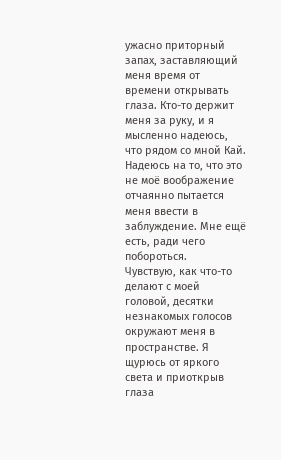ужасно приторный запах, заставляющий меня время от времени открывать глаза. Кто-то держит меня за руку, и я мысленно надеюсь, что рядом со мной Кай. Надеюсь на то, что это не моё воображение отчаянно пытается меня ввести в заблуждение. Мне ещё есть, ради чего побороться.
Чувствую, как что-то делают с моей головой, десятки незнакомых голосов окружают меня в пространстве. Я щурюсь от яркого света и приоткрыв глаза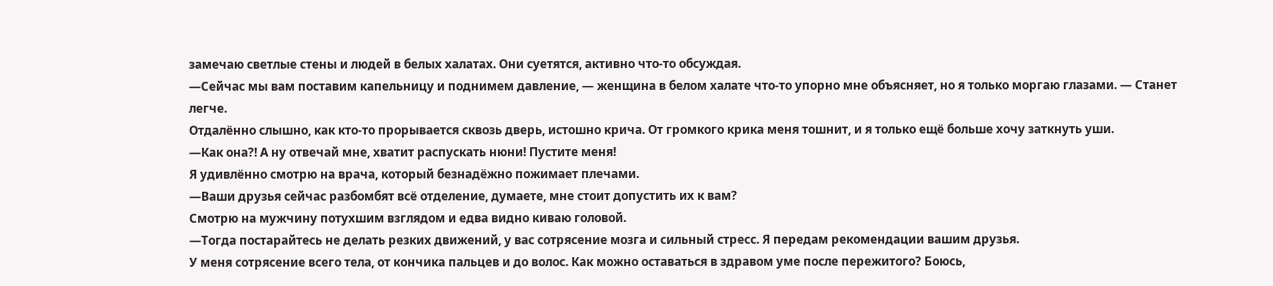замечаю светлые стены и людей в белых халатах. Они суетятся, активно что-то обсуждая.
—Сейчас мы вам поставим капельницу и поднимем давление, — женщина в белом халате что-то упорно мне объясняет, но я только моргаю глазами. — Станет легче.
Отдалённо слышно, как кто-то прорывается сквозь дверь, истошно крича. От громкого крика меня тошнит, и я только ещё больше хочу заткнуть уши.
—Как она?! А ну отвечай мне, хватит распускать нюни! Пустите меня!
Я удивлённо смотрю на врача, который безнадёжно пожимает плечами.
—Ваши друзья сейчас разбомбят всё отделение, думаете, мне стоит допустить их к вам?
Смотрю на мужчину потухшим взглядом и едва видно киваю головой.
—Тогда постарайтесь не делать резких движений, у вас сотрясение мозга и сильный стресс. Я передам рекомендации вашим друзья.
У меня сотрясение всего тела, от кончика пальцев и до волос. Как можно оставаться в здравом уме после пережитого? Боюсь,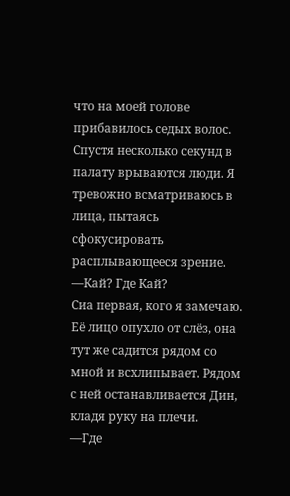что на моей голове прибавилось седых волос. Спустя несколько секунд в палату врываются люди. Я тревожно всматриваюсь в лица, пытаясь сфокусировать расплывающееся зрение.
—Кай? Где Кай?
Сиа первая, кого я замечаю. Её лицо опухло от слёз, она тут же садится рядом со мной и всхлипывает. Рядом с ней останавливается Дин, кладя руку на плечи.
—Где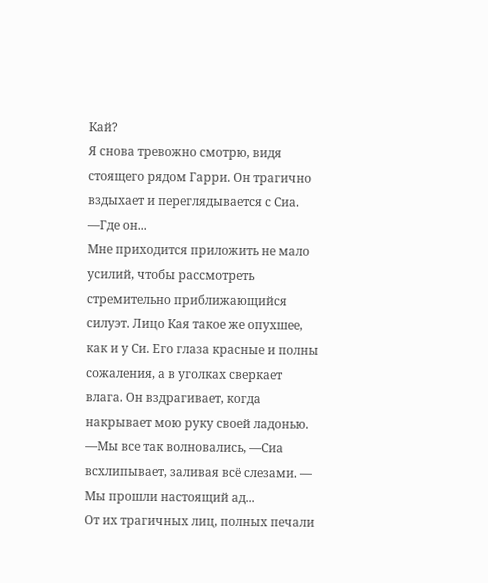Кай?
Я снова тревожно смотрю, видя стоящего рядом Гарри. Он трагично вздыхает и переглядывается с Сиа.
—Где он...
Мне приходится приложить не мало усилий, чтобы рассмотреть стремительно приближающийся силуэт. Лицо Кая такое же опухшее, как и у Си. Его глаза красные и полны сожаления, а в уголках сверкает влага. Он вздрагивает, когда накрывает мою руку своей ладонью.
—Мы все так волновались, —Сиа всхлипывает, заливая всё слезами. — Мы прошли настоящий ад...
От их трагичных лиц, полных печали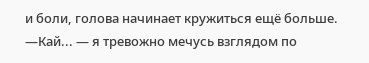и боли, голова начинает кружиться ещё больше.
—Кай... — я тревожно мечусь взглядом по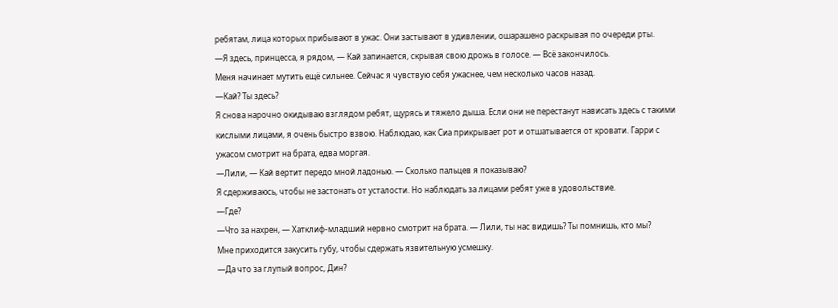ребятам, лица которых прибывают в ужас. Они застывают в удивлении, ошарашено раскрывая по очереди рты.
—Я здесь, принцесса, я рядом, — Кай запинается, скрывая свою дрожь в голосе. — Всё закончилось.
Меня начинает мутить ещё сильнее. Сейчас я чувствую себя ужаснее, чем несколько часов назад.
—Кай? Ты здесь?
Я снова нарочно окидываю взглядом ребят, щурясь и тяжело дыша. Если они не перестанут нависать здесь с такими кислыми лицами, я очень быстро взвою. Наблюдаю, как Сиа прикрывает рот и отшатывается от кровати. Гарри с ужасом смотрит на брата, едва моргая.
—Лили, — Кай вертит передо мной ладонью. — Сколько пальцев я показываю?
Я сдерживаюсь, чтобы не застонать от усталости. Но наблюдать за лицами ребят уже в удовольствие.
—Где?
—Что за нахрен, — Хатклиф-младший нервно смотрит на брата. — Лили, ты нас видишь? Ты помнишь, кто мы?
Мне приходится закусить губу, чтобы сдержать язвительную усмешку.
—Да что за глупый вопрос, Дин?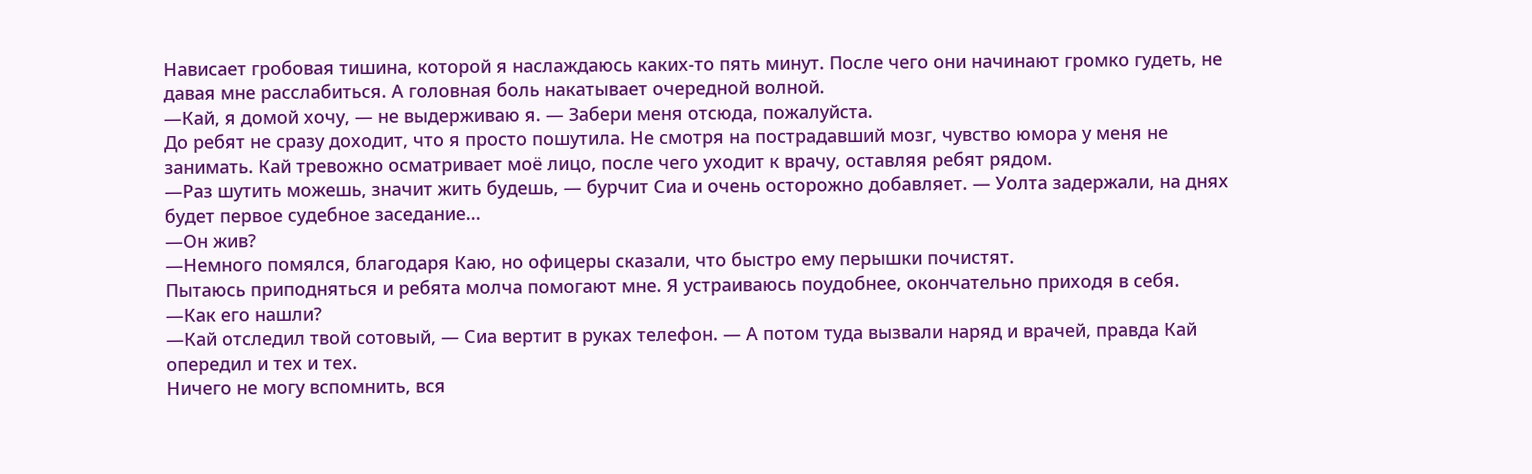Нависает гробовая тишина, которой я наслаждаюсь каких-то пять минут. После чего они начинают громко гудеть, не давая мне расслабиться. А головная боль накатывает очередной волной.
—Кай, я домой хочу, — не выдерживаю я. — Забери меня отсюда, пожалуйста.
До ребят не сразу доходит, что я просто пошутила. Не смотря на пострадавший мозг, чувство юмора у меня не занимать. Кай тревожно осматривает моё лицо, после чего уходит к врачу, оставляя ребят рядом.
—Раз шутить можешь, значит жить будешь, — бурчит Сиа и очень осторожно добавляет. — Уолта задержали, на днях будет первое судебное заседание...
—Он жив?
—Немного помялся, благодаря Каю, но офицеры сказали, что быстро ему перышки почистят.
Пытаюсь приподняться и ребята молча помогают мне. Я устраиваюсь поудобнее, окончательно приходя в себя.
—Как его нашли?
—Кай отследил твой сотовый, — Сиа вертит в руках телефон. — А потом туда вызвали наряд и врачей, правда Кай опередил и тех и тех.
Ничего не могу вспомнить, вся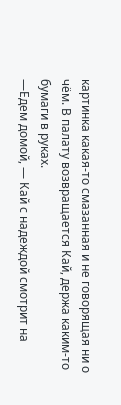картинка какая-то смазанная и не говорящая ни о чём. В палату возвращается Кай, держа каким-то бумаги в руках.
—Едем домой, — Кай с надеждой смотрит на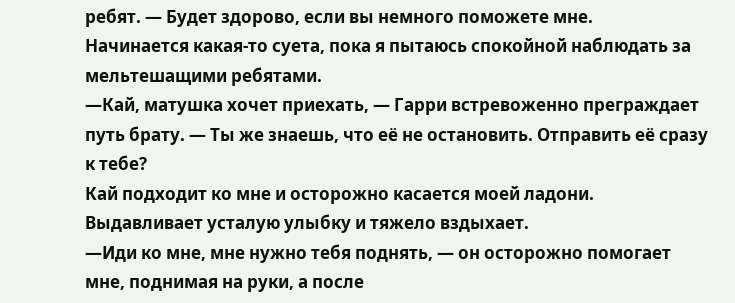ребят. — Будет здорово, если вы немного поможете мне.
Начинается какая-то суета, пока я пытаюсь спокойной наблюдать за мельтешащими ребятами.
—Кай, матушка хочет приехать, — Гарри встревоженно преграждает путь брату. — Ты же знаешь, что её не остановить. Отправить её сразу к тебе?
Кай подходит ко мне и осторожно касается моей ладони. Выдавливает усталую улыбку и тяжело вздыхает.
—Иди ко мне, мне нужно тебя поднять, — он осторожно помогает мне, поднимая на руки, а после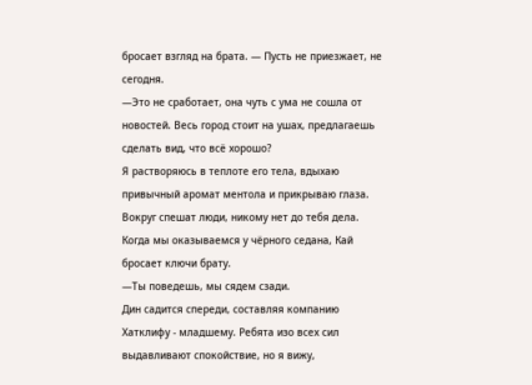бросает взгляд на брата. — Пусть не приезжает, не сегодня.
—Это не сработает, она чуть с ума не сошла от новостей. Весь город стоит на ушах, предлагаешь сделать вид, что всё хорошо?
Я растворяюсь в теплоте его тела, вдыхаю привычный аромат ментола и прикрываю глаза. Вокруг спешат люди, никому нет до тебя дела. Когда мы оказываемся у чёрного седана, Кай бросает ключи брату.
—Ты поведешь, мы сядем сзади.
Дин садится спереди, составляя компанию Хатклифу - младшему. Ребята изо всех сил выдавливают спокойствие, но я вижу,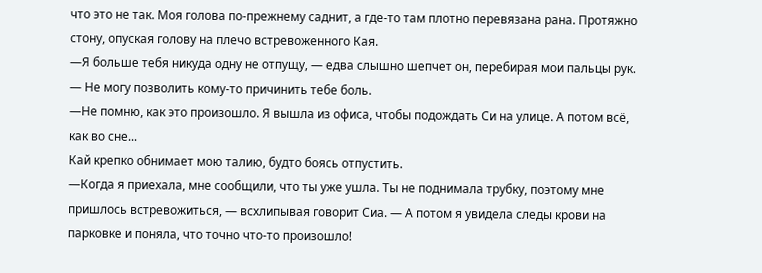что это не так. Моя голова по-прежнему саднит, а где-то там плотно перевязана рана. Протяжно стону, опуская голову на плечо встревоженного Кая.
—Я больше тебя никуда одну не отпущу, — едва слышно шепчет он, перебирая мои пальцы рук. — Не могу позволить кому-то причинить тебе боль.
—Не помню, как это произошло. Я вышла из офиса, чтобы подождать Си на улице. А потом всё, как во сне...
Кай крепко обнимает мою талию, будто боясь отпустить.
—Когда я приехала, мне сообщили, что ты уже ушла. Ты не поднимала трубку, поэтому мне пришлось встревожиться, — всхлипывая говорит Сиа. — А потом я увидела следы крови на парковке и поняла, что точно что-то произошло!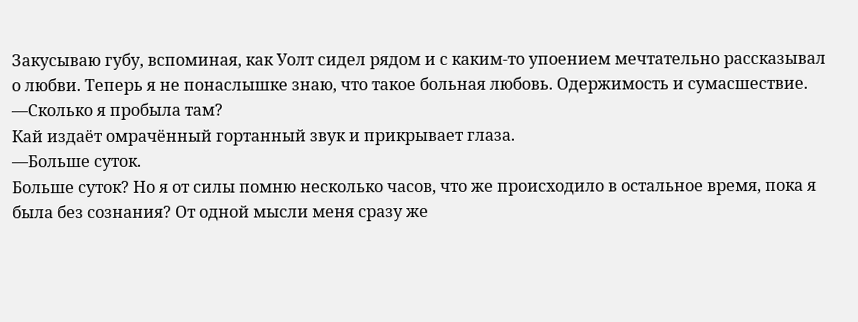Закусываю губу, вспоминая, как Уолт сидел рядом и с каким-то упоением мечтательно рассказывал о любви. Теперь я не понаслышке знаю, что такое больная любовь. Одержимость и сумасшествие.
—Сколько я пробыла там?
Кай издаёт омрачённый гортанный звук и прикрывает глаза.
—Больше суток.
Больше суток? Но я от силы помню несколько часов, что же происходило в остальное время, пока я была без сознания? От одной мысли меня сразу же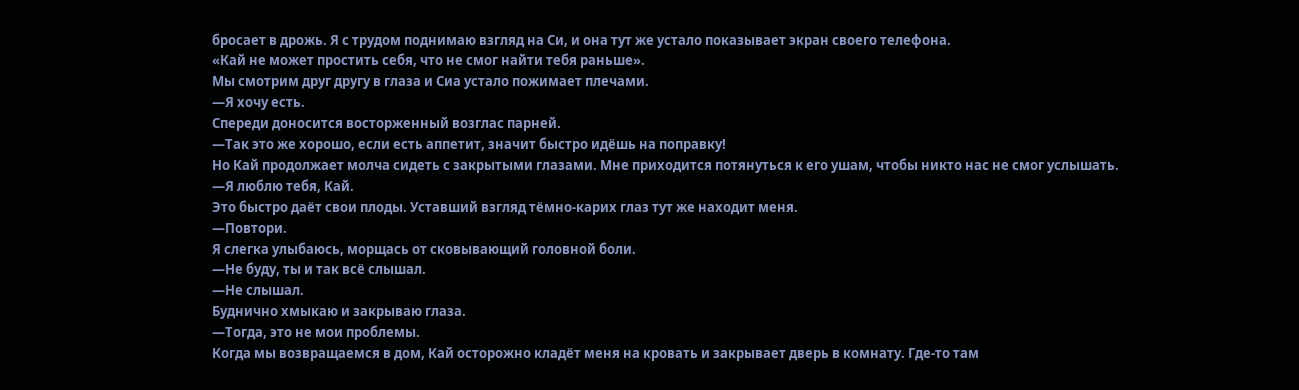бросает в дрожь. Я с трудом поднимаю взгляд на Си, и она тут же устало показывает экран своего телефона.
«Кай не может простить себя, что не смог найти тебя раньше».
Мы смотрим друг другу в глаза и Сиа устало пожимает плечами.
—Я хочу есть.
Спереди доносится восторженный возглас парней.
—Так это же хорошо, если есть аппетит, значит быстро идёшь на поправку!
Но Кай продолжает молча сидеть с закрытыми глазами. Мне приходится потянуться к его ушам, чтобы никто нас не смог услышать.
—Я люблю тебя, Кай.
Это быстро даёт свои плоды. Уставший взгляд тёмно-карих глаз тут же находит меня.
—Повтори.
Я слегка улыбаюсь, морщась от сковывающий головной боли.
—Не буду, ты и так всё слышал.
—Не слышал.
Буднично хмыкаю и закрываю глаза.
—Тогда, это не мои проблемы.
Когда мы возвращаемся в дом, Кай осторожно кладёт меня на кровать и закрывает дверь в комнату. Где-то там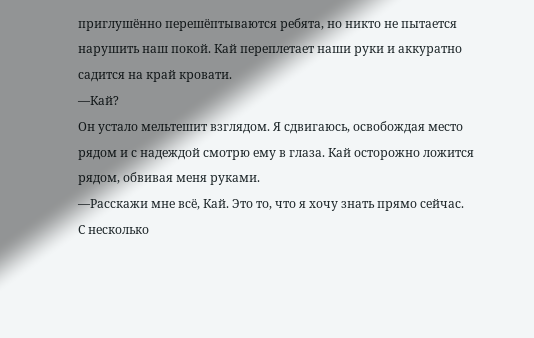приглушённо перешёптываются ребята, но никто не пытается нарушить наш покой. Кай переплетает наши руки и аккуратно садится на край кровати.
—Кай?
Он устало мельтешит взглядом. Я сдвигаюсь, освобождая место рядом и с надеждой смотрю ему в глаза. Кай осторожно ложится рядом, обвивая меня руками.
—Расскажи мне всё, Кай. Это то, что я хочу знать прямо сейчас.
С несколько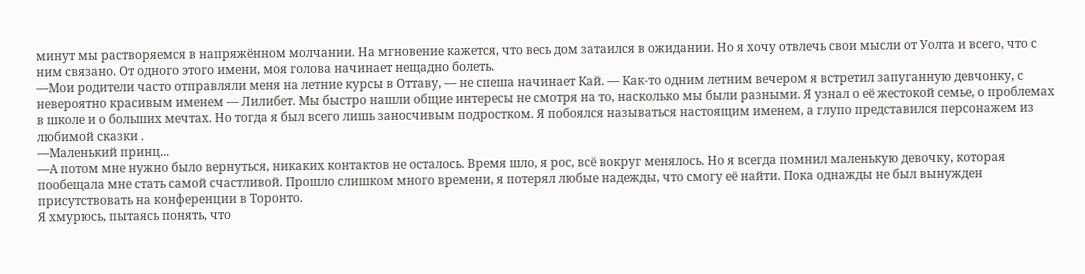минут мы растворяемся в напряжённом молчании. На мгновение кажется, что весь дом затаился в ожидании. Но я хочу отвлечь свои мысли от Уолта и всего, что с ним связано. От одного этого имени, моя голова начинает нещадно болеть.
—Мои родители часто отправляли меня на летние курсы в Оттаву, — не спеша начинает Кай. — Как-то одним летним вечером я встретил запуганную девчонку, с невероятно красивым именем — Лилибет. Мы быстро нашли общие интересы не смотря на то, насколько мы были разными. Я узнал о её жестокой семье, о проблемах в школе и о больших мечтах. Но тогда я был всего лишь заносчивым подростком. Я побоялся называться настоящим именем, а глупо представился персонажем из любимой сказки .
—Маленький принц...
—А потом мне нужно было вернуться, никаких контактов не осталось. Время шло, я рос, всё вокруг менялось. Но я всегда помнил маленькую девочку, которая пообещала мне стать самой счастливой. Прошло слишком много времени, я потерял любые надежды, что смогу её найти. Пока однажды не был вынужден присутствовать на конференции в Торонто.
Я хмурюсь, пытаясь понять, что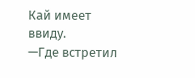Кай имеет ввиду.
—Где встретил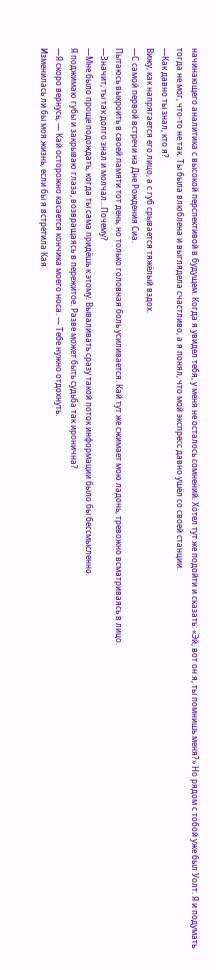начинающего аналитика с высокой перспективой в будущем. Когда я увидел тебя, у меня не осталось сомнений. Хотел тут же подойти и сказать: «Эй, вот он я, ты помнишь меня?» Но рядом с тобой уже был Уолт. Я и подумать тогда не мог, что-то не так. Ты была влюблена и выглядела счастливо, а я понял, что мой экспресс давно ушёл со своей станции.
—Как давно ты знал, кто я?
Вижу, как напрягается его лицо, а с губ срывается тяжёлый вздох.
—С самой первой встречи на Дне Рождения Сиа.
Пытаюсь выкроить в своей памяти тот день, но только головная боль усиливается. Кай тут же сжимает мою ладонь, тревожно всматриваясь в лицо.
—Значит, ты так долго знал и молчал...Почему?
—Мне было проще подождать, когда ты сама придёшь к этому. Вываливать сразу такой поток информации было бы бессмысленно.
Я поджимаю губы и закрываю глаза, возвращаясь в пережитое. Разве может быть судьба так иронична?
—Я скоро вернусь, — Кай осторожно касается кончика моего носа. — Тебе нужно отдохнуть.
Изменилась ли бы моя жизнь, если бы я встретила Кая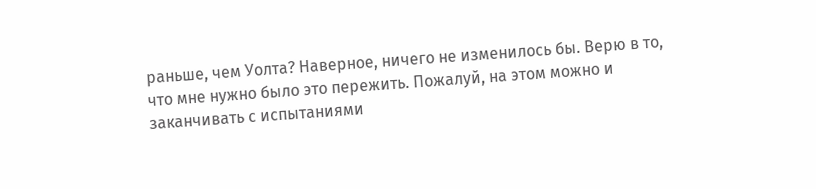раньше, чем Уолта? Наверное, ничего не изменилось бы. Верю в то, что мне нужно было это пережить. Пожалуй, на этом можно и заканчивать с испытаниями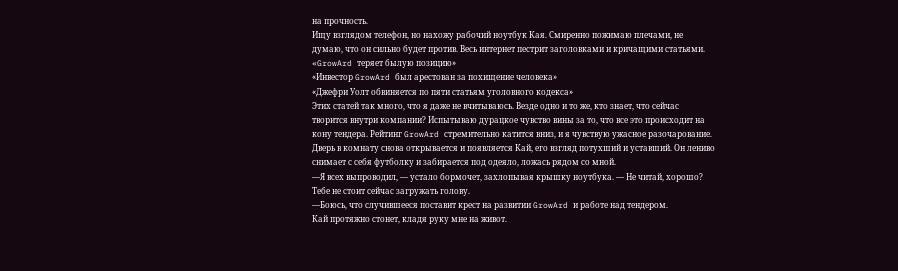на прочность.
Ищу взглядом телефон, но нахожу рабочий ноутбук Кая. Смиренно пожимаю плечами, не думаю, что он сильно будет против. Весь интернет пестрит заголовками и кричащими статьями.
«GrowArd теряет былую позицию»
«Инвестор GrowArd был арестован за похищение человека»
«Джефри Уолт обвиняется по пяти статьям уголовного кодекса»
Этих статей так много, что я даже не вчитываюсь. Везде одно и то же, кто знает, что сейчас творится внутри компании? Испытываю дурацкое чувство вины за то, что все это происходит на кону тендера. Рейтинг GrowArd стремительно катится вниз, и я чувствую ужасное разочарование.
Дверь в комнату снова открывается и появляется Кай, его взгляд потухший и уставший. Он лениво снимает с себя футболку и забирается под одеяло, ложась рядом со мной.
—Я всех выпроводил, — устало бормочет, захлопывая крышку ноутбука. — Не читай, хорошо? Тебе не стоит сейчас загружать голову.
—Боюсь, что случившееся поставит крест на развитии GrowArd и работе над тендером.
Кай протяжно стонет, кладя руку мне на живот.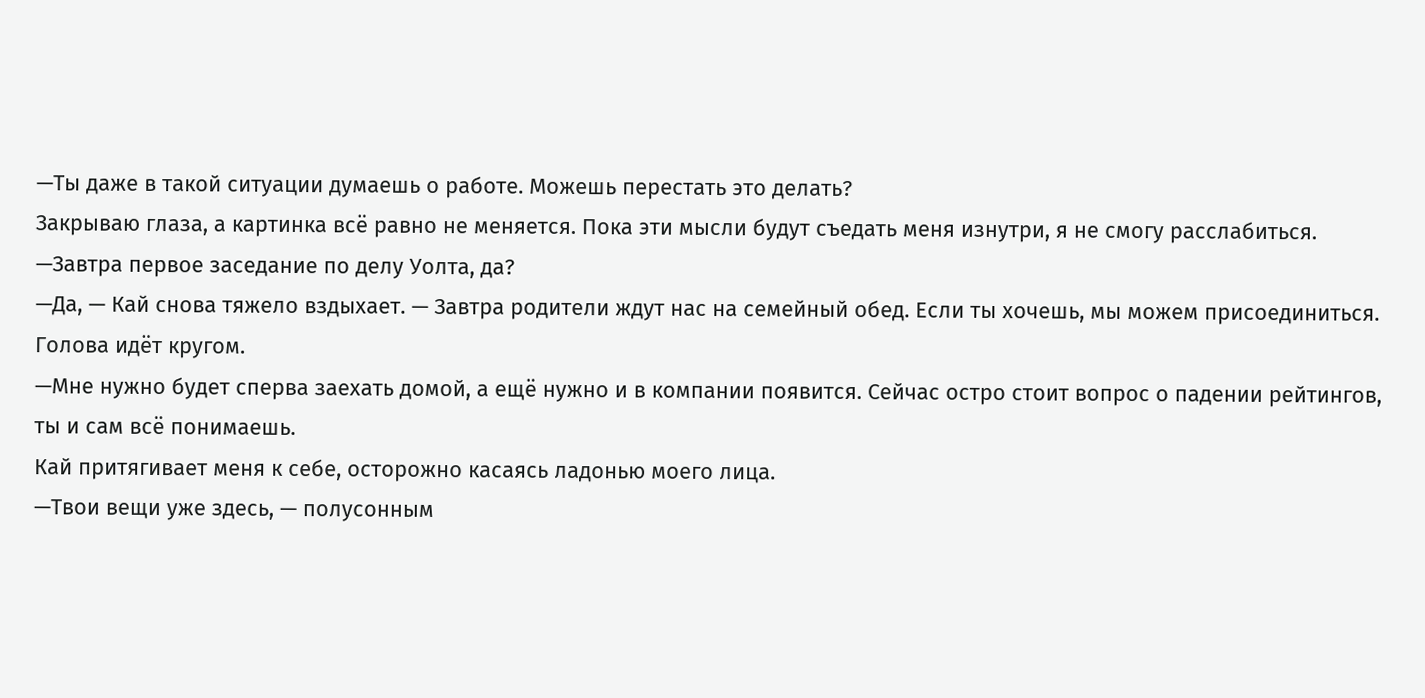—Ты даже в такой ситуации думаешь о работе. Можешь перестать это делать?
Закрываю глаза, а картинка всё равно не меняется. Пока эти мысли будут съедать меня изнутри, я не смогу расслабиться.
—Завтра первое заседание по делу Уолта, да?
—Да, — Кай снова тяжело вздыхает. — Завтра родители ждут нас на семейный обед. Если ты хочешь, мы можем присоединиться.
Голова идёт кругом.
—Мне нужно будет сперва заехать домой, а ещё нужно и в компании появится. Сейчас остро стоит вопрос о падении рейтингов, ты и сам всё понимаешь.
Кай притягивает меня к себе, осторожно касаясь ладонью моего лица.
—Твои вещи уже здесь, — полусонным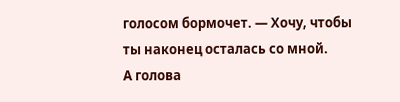голосом бормочет. — Хочу, чтобы ты наконец осталась со мной.
А голова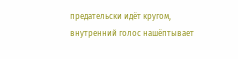предательски идёт кругом, внутренний голос нашёптывает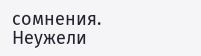сомнения. Неужели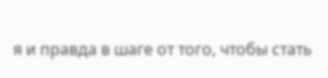я и правда в шаге от того, чтобы стать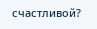счастливой?